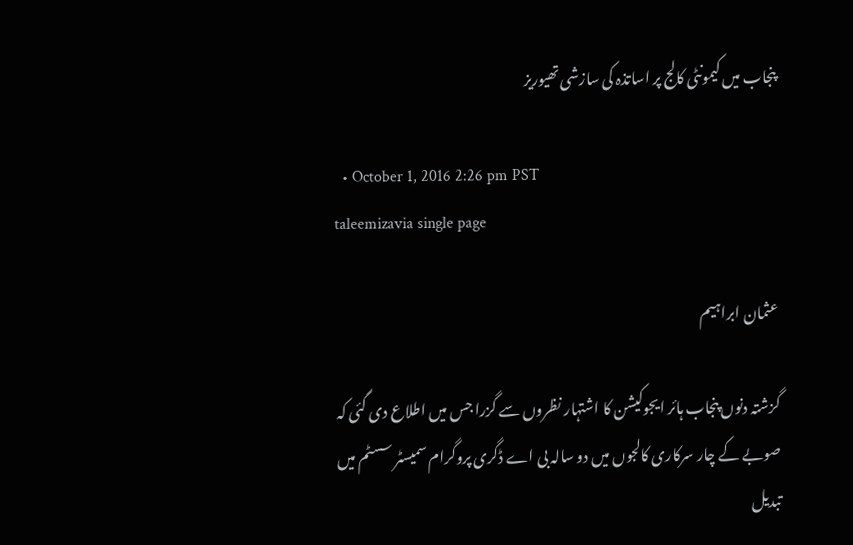پنجاب میں کیمونٹی کالج پر اساتذہ کی سازشی تھیوریز

  • October 1, 2016 2:26 pm PST
taleemizavia single page

عثمان ابراہیم

گزشتہ دنوں پنجاب ہائر ایجوکیشن کا اشتہار نظروں سے گزرا جس میں اطلاع دی گئی کہ صوبے کے چار سرکاری کالجوں میں دو سالہ بی اے ڈگری پروگرام سمیسٹر سسٹم میں تبدیل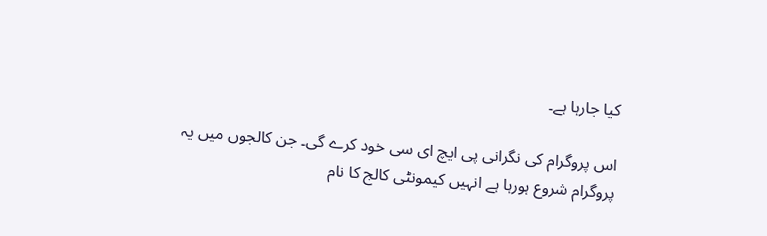کیا جارہا ہے۔

اس پروگرام کی نگرانی پی ایچ ای سی خود کرے گی۔ جن کالجوں میں یہ پروگرام شروع ہورہا ہے انہیں کیمونٹی کالج کا نام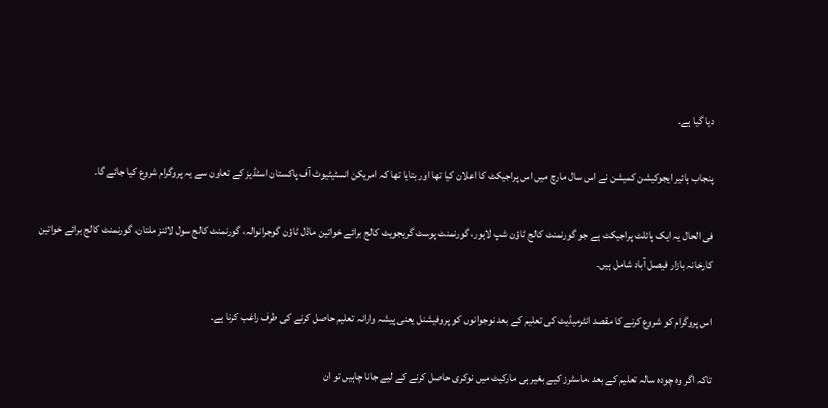دیا گیا ہے۔

پنجاب ہائیر ایجوکیشن کمیشن نے اس سال مارچ میں اس پراجیکٹ کا اعلان کیا تھا اور بتایا تھا کہ امریکن انسٹیٹیوٹ آف پاکستان اسٹڈیز کے تعاون سے یہ پروگرام شروع کیا جائے گا۔

فی الحال یہ ایک پائلٹ پراجیکٹ ہے جو گورنمنٹ کالج ٹاؤن شپ لاہور، گورنمنٹ پوسٹ گریجویٹ کالج برائے خواتین ماڈل ٹاؤن گوجرانوالہ، گورنمنٹ کالج سول لائنز ملتان، گورنمنٹ کالج برائے خواتین کارخانہ بازار فیصل آباد شامل ہیں۔

اس پروگرام کو شروع کرنے کا مقصد انٹرمیڈیٹ کی تعلیم کے بعد نوجوانوں کو پروفیشنل یعنی پیشہ وارانہ تعلیم حاصل کرنے کی طرف راغب کرنا ہے۔

تاکہ اگر وہ چودہ سالہ تعلیم کے بعد ،ماسٹرز کیے بغیر ہی مارکیٹ میں نوکری حاصل کرنے کے لیے جانا چاہیں تو ان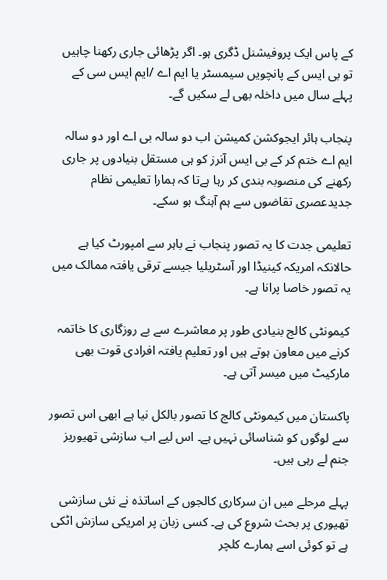کے پاس ایک پروفیشنل ڈگری ہو۔ اگر پڑھائی جاری رکھنا چاہیں تو بی ایس کے پانچویں سیمسٹر یا ایم اے /ایم ایس سی کے پہلے سال میں داخلہ بھی لے سکیں گے۔

پنجاب ہائر ایجوکشن کمیشن اب دو سالہ بی اے اور دو سالہ ایم اے ختم کر کے بی ایس آنرز کو ہی مستقل بنیادوں پر جاری رکھنے کی منصوبہ بندی کر رہا ہےتا کہ ہمارا تعلیمی نظام جدیدعصری تقاضوں سے ہم آہنگ ہو سکے۔

تعلیمی جدت کا یہ تصور پنجاب نے باہر سے امپورٹ کیا ہے حالانکہ امریکہ کینیڈا اور آسٹریلیا جیسے ترقی یافتہ ممالک میں یہ تصور خاصا پرانا ہے۔

کیمونٹی کالج بنیادی طور پر معاشرے سے بے روزگاری کا خاتمہ کرنے میں معاون ہوتے ہیں اور تعلیم یافتہ افرادی قوت بھی مارکیٹ میں میسر آتی ہے۔

پاکستان میں کیمونٹی کالج کا تصور بالکل نیا ہے ابھی اس تصور سے لوگوں کو شناسائی نہیں ہے۔ اس لیے اب سازشی تھیوریز جنم لے رہی ہیں۔

پہلے مرحلے میں ان سرکاری کالجوں کے اساتذہ نے نئی سازشی تھیوری پر بحث شروع کی ہے۔ کسی زبان پر امریکی سازش اٹکی ہے تو کوئی اسے ہمارے کلچر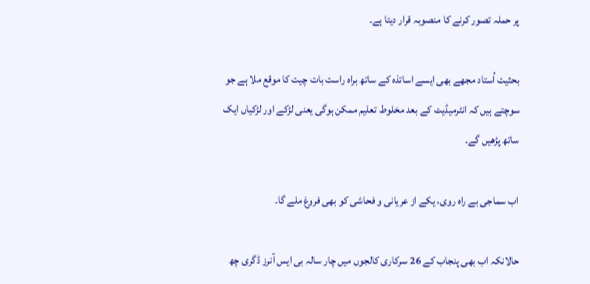پر حملہ تصور کرنے کا منصوبہ قرار دیتا ہے۔

بحثیت اُستاد مجھے بھی ایسے اساتذہ کے ساتھ براہ راست بات چیت کا موقع ملا ہے جو سوچتے ہیں کہ انٹرمیڈیٹ کے بعد مخلوط تعلیم ممکن ہوگی یعنی لڑکے اور لڑکیاں ایک ساتھ پڑھیں گے۔

اب سماجی بے راہ روی، یکے از عریانی و فحاشی کو بھی فروغ ملے گا۔

حالانکہ اب بھی پنجاب کے 26 سرکاری کالجوں میں چار سالہ بی ایس آنرز ڈگری چھ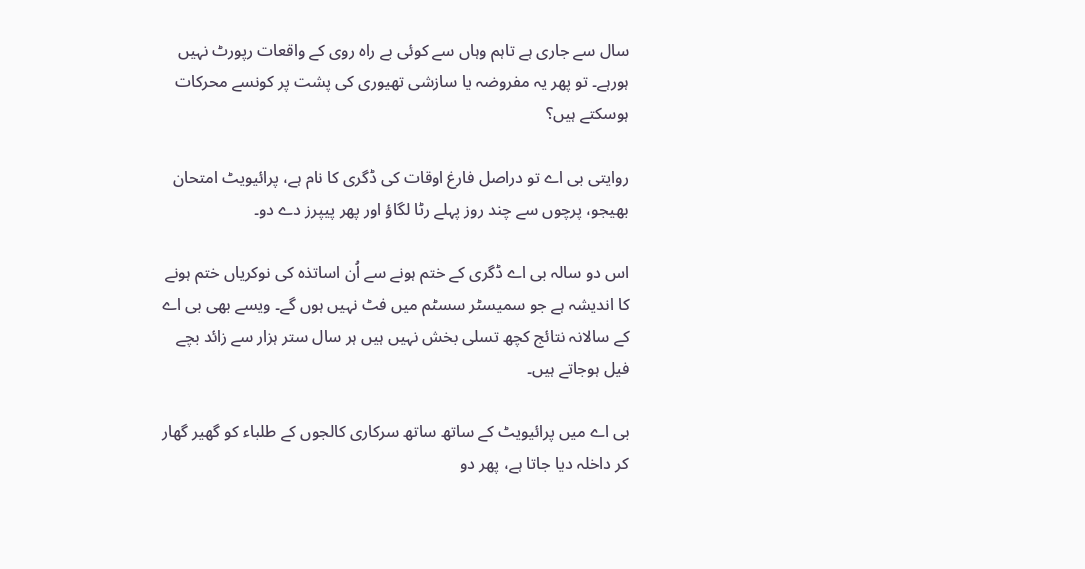سال سے جاری ہے تاہم وہاں سے کوئی بے راہ روی کے واقعات رپورٹ نہیں ہورہے۔ تو پھر یہ مفروضہ یا سازشی تھیوری کی پشت پر کونسے محرکات ہوسکتے ہیں؟

روایتی بی اے تو دراصل فارغ اوقات کی ڈگری کا نام ہے، پرائیویٹ امتحان بھیجو، پرچوں سے چند روز پہلے رٹا لگاؤ اور پھر پیپرز دے دو۔

اس دو سالہ بی اے ڈگری کے ختم ہونے سے اُن اساتذہ کی نوکریاں ختم ہونے کا اندیشہ ہے جو سمیسٹر سسٹم میں فٹ نہیں ہوں گے۔ ویسے بھی بی اے کے سالانہ نتائج کچھ تسلی بخش نہیں ہیں ہر سال ستر ہزار سے زائد بچے فیل ہوجاتے ہیں۔

بی اے میں پرائیویٹ کے ساتھ ساتھ سرکاری کالجوں کے طلباء کو گھیر گھار کر داخلہ دیا جاتا ہے، پھر دو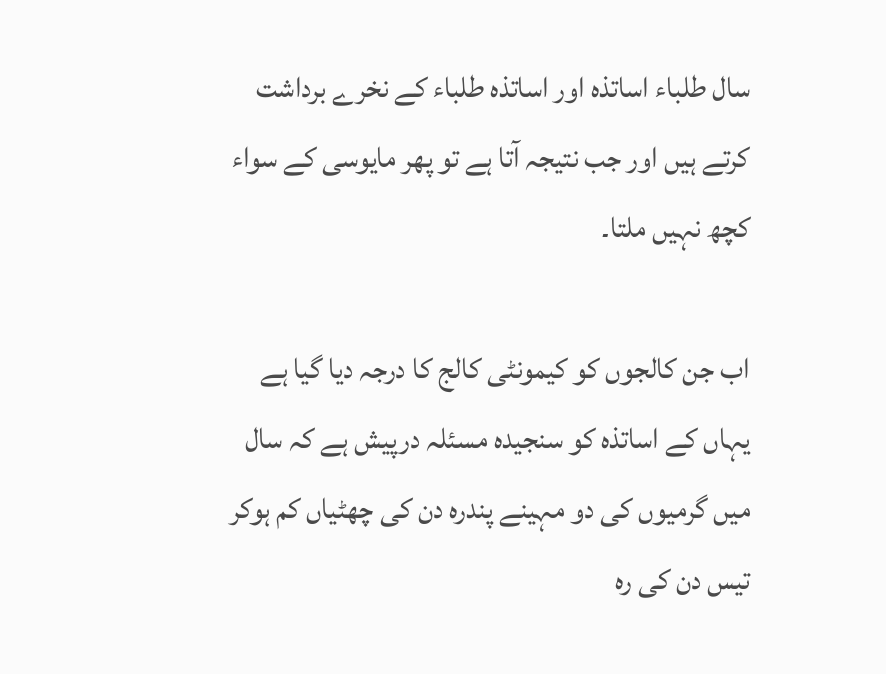سال طلباء اساتذہ اور اساتذہ طلباء کے نخرے برداشت کرتے ہیں اور جب نتیجہ آتا ہے تو پھر مایوسی کے سواء کچھ نہیں ملتا۔

اب جن کالجوں کو کیمونٹی کالج کا درجہ دیا گیا ہے یہاں کے اساتذہ کو سنجیدہ مسئلہ درپیش ہے کہ سال میں گرمیوں کی دو مہینے پندرہ دن کی چھٹیاں کم ہوکر تیس دن کی رہ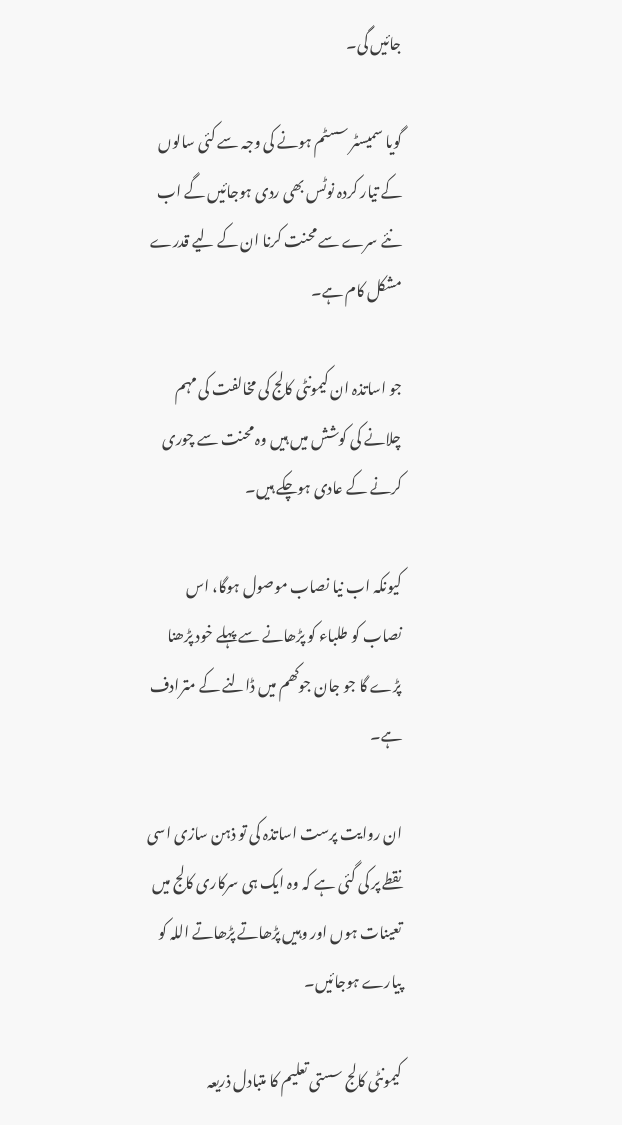جائیں گی۔

گویا سمیسٹر سسٹم ہونے کی وجہ سے کئی سالوں کے تیار کردہ نوٹس بھی ردی ہوجائیں گے اب نئے سرے سے محنت کرنا ان کے لیے قدرے مشکل کام ہے۔

جو اساتذہ ان کیمونٹی کالج کی مخالفت کی مہم چلانے کی کوشش میں ہیں وہ محنت سے چوری کرنے کے عادی ہوچکے ہیں۔

کیونکہ اب نیا نصاب موصول ہوگا، اس نصاب کو طلباء کو پڑھانے سے پہلے خود پڑھنا پڑے گا جو جان جوکھم میں ڈالنے کے مترادف ہے۔

ان روایت پرست اساتذہ کی تو ذہن سازی اسی نقطے پر کی گئی ہے کہ وہ ایک ہی سرکاری کالج میں تعینات ہوں اور وہیں پڑھاتے پڑھاتے اللہ کو پیارے ہوجائیں۔

کیمونٹی کالج سستی تعلیم کا متبادل ذریعہ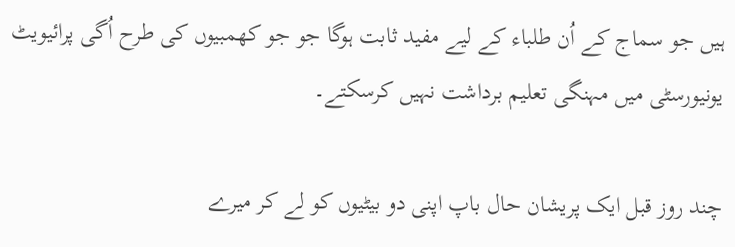ہیں جو سماج کے اُن طلباء کے لیے مفید ثابت ہوگا جو جو کھمبیوں کی طرح اُگی پرائیویٹ یونیورسٹی میں مہنگی تعلیم برداشت نہیں کرسکتے۔

چند روز قبل ایک پریشان حال باپ اپنی دو بیٹیوں کو لے کر میرے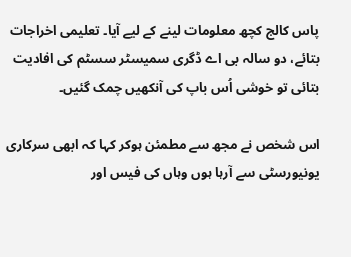پاس کالج کچھ معلومات لینے کے لیے آیا۔ تعلیمی اخراجات بتائے، دو سالہ بی اے ڈگری سمیسٹر سسٹم کی افادیت بتائی تو خوشی اُس باپ کی آنکھیں چمک گئیں۔

اس شخص نے مجھ سے مطمئن ہوکر کہا کہ ابھی سرکاری یونیورسٹی سے آرہا ہوں وہاں کی فیس اور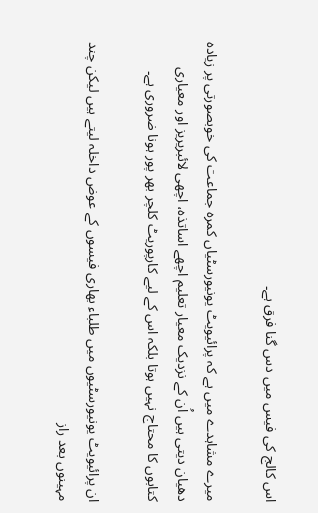اس کالج کی فیس میں دس گنا فرق ہے۔

میرے مشاہدے میں ہے کہ پرائیویٹ یونیورسٹیاں کمرہ جماعت کی خوبصورتی پر زیادہ دھیان دیتی ہیں اُن کے نزدیک معیار تعلیم اچھے اساتذہ، اچھی لائبریریز اور معیاری کتابوں کا محتاج نہیں ہوتا بلکہ اس کے لیے کارپوریٹ کلچر بھر پور ہونا ضروری ہے۔

ان پرائیویٹ یونیورسٹیوں میں طلباء بھاری فیسوں کے عوض داخلہ لیتے ہیں لیکن چند مہینوں بعد راز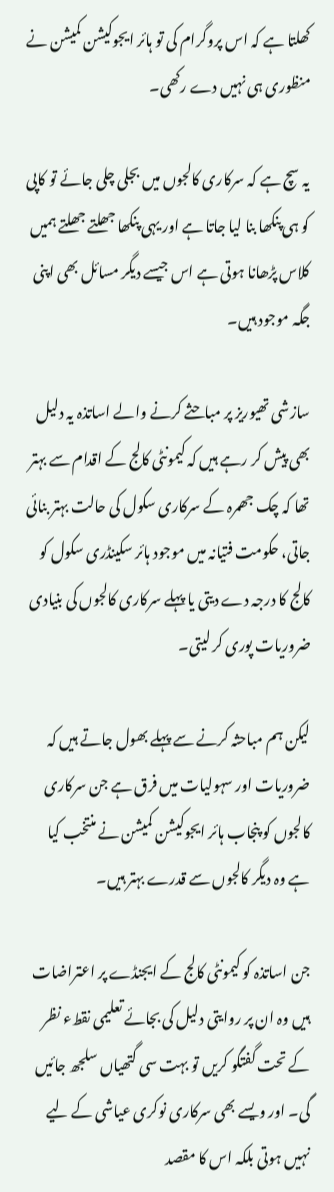کھلتا ہے کہ اس پروگرام کی تو ہائر ایجوکیشن کمیشن نے منظوری ہی نہیں دے رکھی۔

یہ سچ ہے کہ سرکاری کالجوں میں بجلی چلی جائے تو کاپی کو ہی پنکھا بنا لیا جاتا ہے اور یہی پنکھا جھلتے جھلتے ہمیں کلاس پڑھانا ہوتی ہے اس جیسے دیگر مسائل بھی اپنی جگہ موجود ہیں۔

سازشی تھیوریز پر مباحثے کرنے والے اساتذہ یہ دلیل بھی پیش کر رہے ہیں کہ کیمونٹی کالج کے اقدام سے بہتر تھا کہ چک جھمرہ کے سرکاری سکول کی حالت بہتر بنائی جاتی، حکومت فتیانہ میں موجود ہائر سکینڈری سکول کو کالج کا درجہ دے دیتی یا پہلے سرکاری کالجوں کی بنیادی ضروریات پوری کر لیتی۔

لیکن ہم مباحثہ کرنے سے پہلے بھول جاتے ہیں کہ ضروریات اور سہولیات میں فرق ہے جن سرکاری کالجوں کو پنجاب ہائر ایجوکیشن کمیشن نے منتخب کیا ہے وہ دیگر کالجوں سے قدرے بہتر ہیں۔

جن اساتذہ کو کیمونٹی کالج کے ایجنڈے پر اعتراضات ہیں وہ ان پر روایتی دلیل کی بجائے تعلیمی نقطء نظر کے تحت گفتگو کریں تو بہت سی گتھیاں سلجھ جائیں گی۔ اور ویسے بھی سرکاری نوکری عیاشی کے لیے نہیں ہوتی بلکہ اس کا مقصد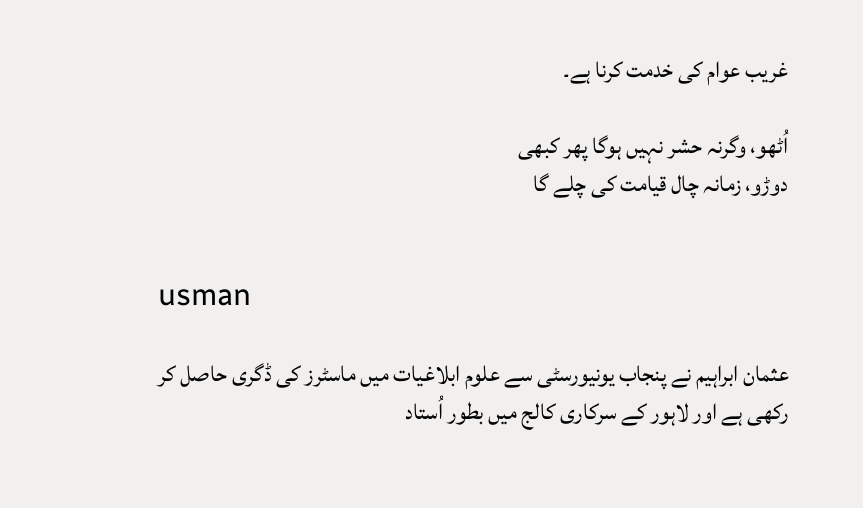غریب عوام کی خدمت کرنا ہے۔

اُٹھو، وگرنہ حشر نہیں ہوگا پھر کبھی
دوڑو، زمانہ چال قیامت کی چلے گا


usman

عثمان ابراہیم نے پنجاب یونیورسٹی سے علوم ابلاغیات میں ماسٹرز کی ڈگری حاصل کر رکھی ہے اور لاہور کے سرکاری کالج میں بطور اُستاد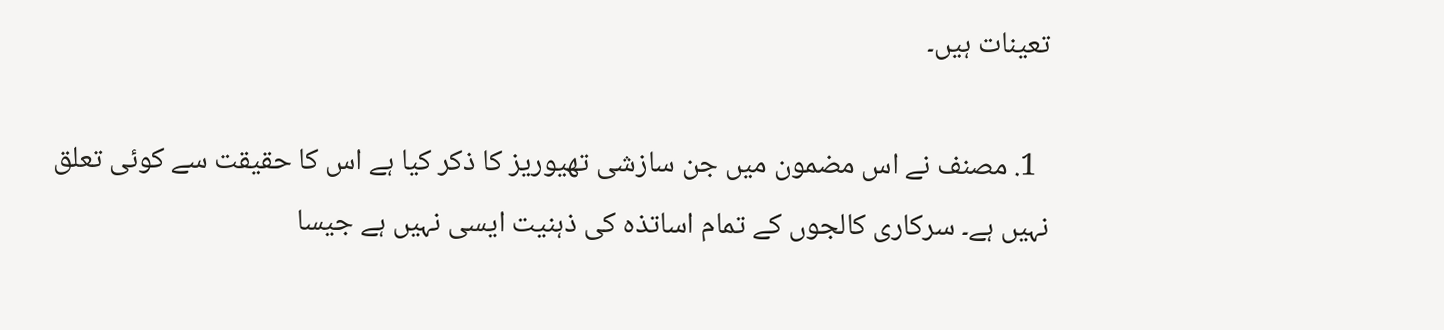تعینات ہیں۔

  1. مصنف نے اس مضمون میں جن سازشی تھیوریز کا ذکر کیا ہے اس کا حقیقت سے کوئی تعلق نہیں ہے۔ سرکاری کالجوں کے تمام اساتذہ کی ذہنیت ایسی نہیں ہے جیسا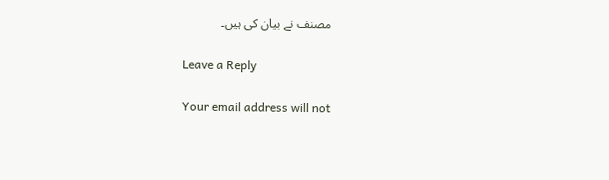مصنف نے بیان کی ہیں۔

Leave a Reply

Your email address will not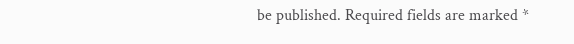be published. Required fields are marked *